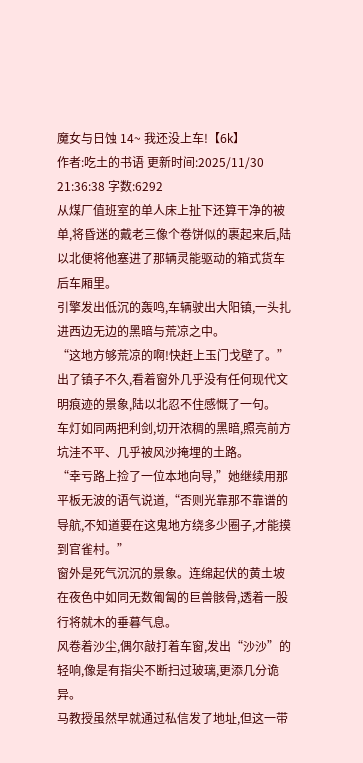魔女与日蚀 14~ 我还没上车!【6k】
作者:吃土的书语 更新时间:2025/11/30 21:36:38 字数:6292
从煤厂值班室的单人床上扯下还算干净的被单,将昏迷的戴老三像个卷饼似的裹起来后,陆以北便将他塞进了那辆灵能驱动的箱式货车后车厢里。
引擎发出低沉的轰鸣,车辆驶出大阳镇,一头扎进西边无边的黑暗与荒凉之中。
“这地方够荒凉的啊!快赶上玉门戈壁了。”出了镇子不久,看着窗外几乎没有任何现代文明痕迹的景象,陆以北忍不住感慨了一句。
车灯如同两把利剑,切开浓稠的黑暗,照亮前方坑洼不平、几乎被风沙掩埋的土路。
“幸亏路上捡了一位本地向导,”她继续用那平板无波的语气说道,“否则光靠那不靠谱的导航,不知道要在这鬼地方绕多少圈子,才能摸到官雀村。”
窗外是死气沉沉的景象。连绵起伏的黄土坡在夜色中如同无数匍匐的巨兽骸骨,透着一股行将就木的垂暮气息。
风卷着沙尘,偶尔敲打着车窗,发出“沙沙”的轻响,像是有指尖不断扫过玻璃,更添几分诡异。
马教授虽然早就通过私信发了地址,但这一带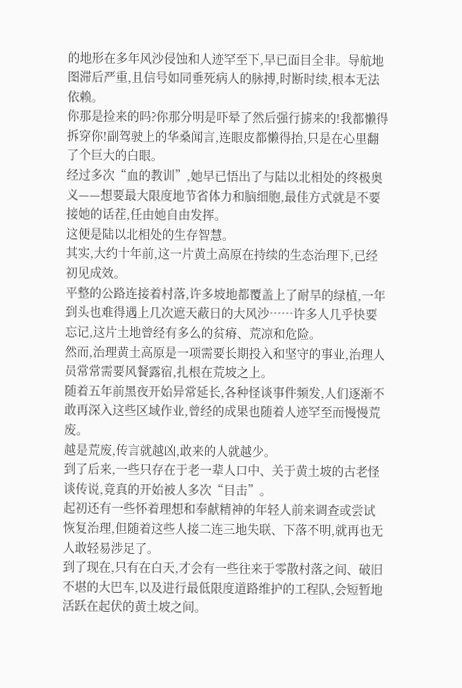的地形在多年风沙侵蚀和人迹罕至下,早已面目全非。导航地图滞后严重,且信号如同垂死病人的脉搏,时断时续,根本无法依赖。
你那是捡来的吗?你那分明是吓晕了然后强行掳来的!我都懒得拆穿你!副驾驶上的华桑闻言,连眼皮都懒得抬,只是在心里翻了个巨大的白眼。
经过多次“血的教训”,她早已悟出了与陆以北相处的终极奥义——想要最大限度地节省体力和脑细胞,最佳方式就是不要接她的话茬,任由她自由发挥。
这便是陆以北相处的生存智慧。
其实,大约十年前,这一片黄土高原在持续的生态治理下,已经初见成效。
平整的公路连接着村落,许多坡地都覆盖上了耐旱的绿植,一年到头也难得遇上几次遮天蔽日的大风沙……许多人几乎快要忘记,这片土地曾经有多么的贫瘠、荒凉和危险。
然而,治理黄土高原是一项需要长期投入和坚守的事业,治理人员常常需要风餐露宿,扎根在荒坡之上。
随着五年前黑夜开始异常延长,各种怪谈事件频发,人们逐渐不敢再深入这些区域作业,曾经的成果也随着人迹罕至而慢慢荒废。
越是荒废,传言就越凶,敢来的人就越少。
到了后来,一些只存在于老一辈人口中、关于黄土坡的古老怪谈传说,竟真的开始被人多次“目击”。
起初还有一些怀着理想和奉献精神的年轻人前来调查或尝试恢复治理,但随着这些人接二连三地失联、下落不明,就再也无人敢轻易涉足了。
到了现在,只有在白天,才会有一些往来于零散村落之间、破旧不堪的大巴车,以及进行最低限度道路维护的工程队,会短暂地活跃在起伏的黄土坡之间。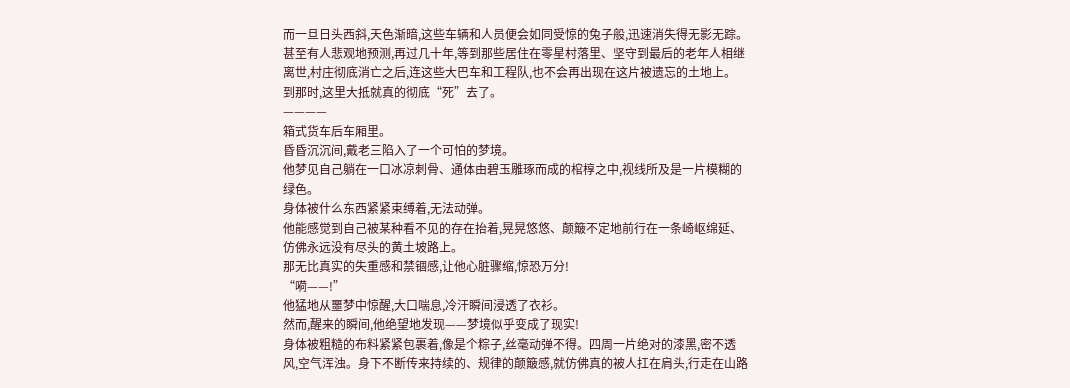而一旦日头西斜,天色渐暗,这些车辆和人员便会如同受惊的兔子般,迅速消失得无影无踪。
甚至有人悲观地预测,再过几十年,等到那些居住在零星村落里、坚守到最后的老年人相继离世,村庄彻底消亡之后,连这些大巴车和工程队,也不会再出现在这片被遗忘的土地上。
到那时,这里大抵就真的彻底“死”去了。
————
箱式货车后车厢里。
昏昏沉沉间,戴老三陷入了一个可怕的梦境。
他梦见自己躺在一口冰凉刺骨、通体由碧玉雕琢而成的棺椁之中,视线所及是一片模糊的绿色。
身体被什么东西紧紧束缚着,无法动弹。
他能感觉到自己被某种看不见的存在抬着,晃晃悠悠、颠簸不定地前行在一条崎岖绵延、仿佛永远没有尽头的黄土坡路上。
那无比真实的失重感和禁锢感,让他心脏骤缩,惊恐万分!
“嗬——!”
他猛地从噩梦中惊醒,大口喘息,冷汗瞬间浸透了衣衫。
然而,醒来的瞬间,他绝望地发现——梦境似乎变成了现实!
身体被粗糙的布料紧紧包裹着,像是个粽子,丝毫动弹不得。四周一片绝对的漆黑,密不透风,空气浑浊。身下不断传来持续的、规律的颠簸感,就仿佛真的被人扛在肩头,行走在山路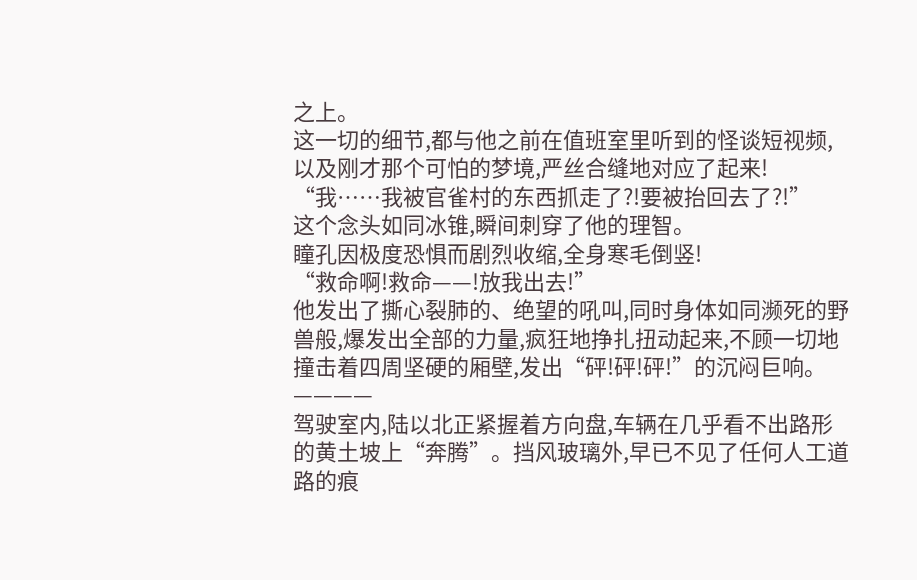之上。
这一切的细节,都与他之前在值班室里听到的怪谈短视频,以及刚才那个可怕的梦境,严丝合缝地对应了起来!
“我……我被官雀村的东西抓走了?!要被抬回去了?!”
这个念头如同冰锥,瞬间刺穿了他的理智。
瞳孔因极度恐惧而剧烈收缩,全身寒毛倒竖!
“救命啊!救命——!放我出去!”
他发出了撕心裂肺的、绝望的吼叫,同时身体如同濒死的野兽般,爆发出全部的力量,疯狂地挣扎扭动起来,不顾一切地撞击着四周坚硬的厢壁,发出“砰!砰!砰!”的沉闷巨响。
————
驾驶室内,陆以北正紧握着方向盘,车辆在几乎看不出路形的黄土坡上“奔腾”。挡风玻璃外,早已不见了任何人工道路的痕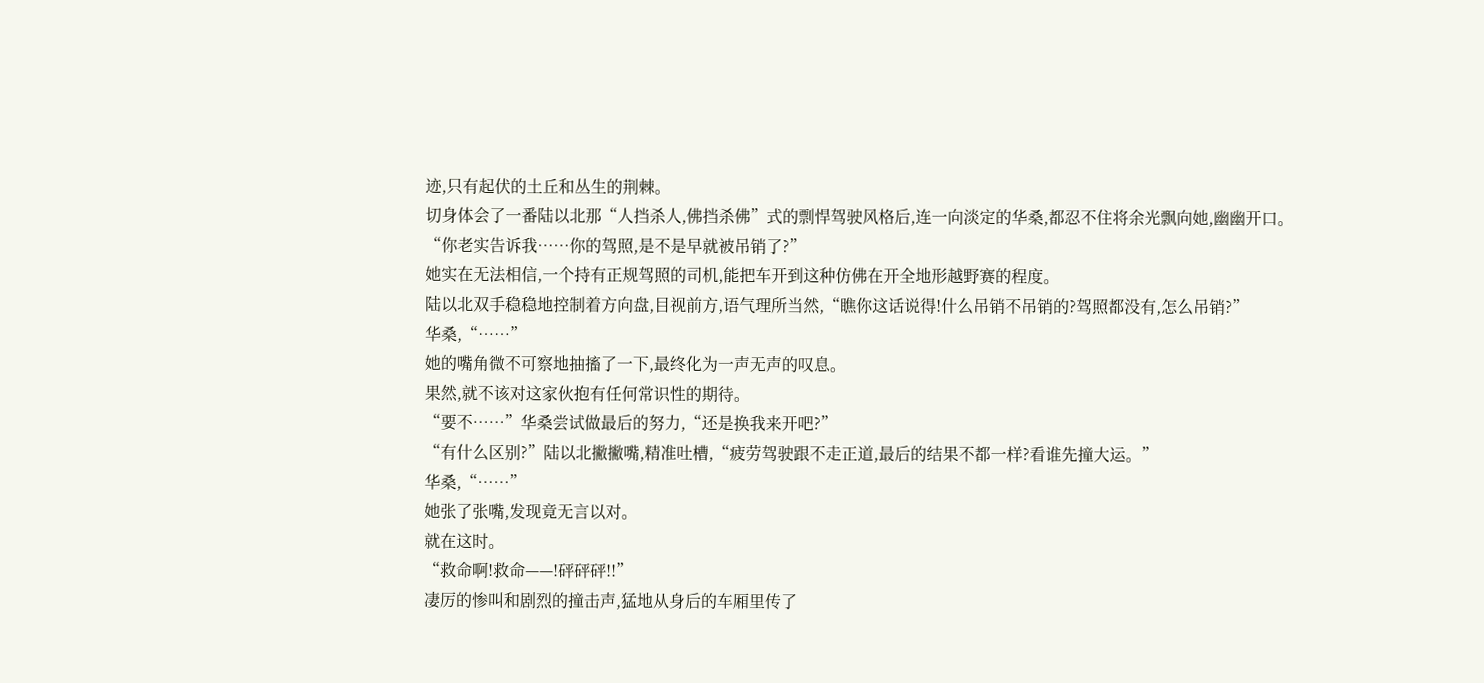迹,只有起伏的土丘和丛生的荆棘。
切身体会了一番陆以北那“人挡杀人,佛挡杀佛”式的剽悍驾驶风格后,连一向淡定的华桑,都忍不住将余光飘向她,幽幽开口。
“你老实告诉我……你的驾照,是不是早就被吊销了?”
她实在无法相信,一个持有正规驾照的司机,能把车开到这种仿佛在开全地形越野赛的程度。
陆以北双手稳稳地控制着方向盘,目视前方,语气理所当然,“瞧你这话说得!什么吊销不吊销的?驾照都没有,怎么吊销?”
华桑,“……”
她的嘴角微不可察地抽搐了一下,最终化为一声无声的叹息。
果然,就不该对这家伙抱有任何常识性的期待。
“要不……”华桑尝试做最后的努力,“还是换我来开吧?”
“有什么区别?”陆以北撇撇嘴,精准吐槽,“疲劳驾驶跟不走正道,最后的结果不都一样?看谁先撞大运。”
华桑,“……”
她张了张嘴,发现竟无言以对。
就在这时。
“救命啊!救命——!砰砰砰!!”
凄厉的惨叫和剧烈的撞击声,猛地从身后的车厢里传了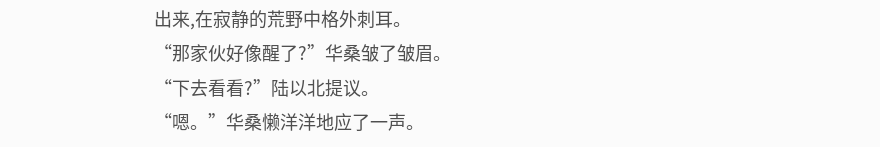出来,在寂静的荒野中格外刺耳。
“那家伙好像醒了?”华桑皱了皱眉。
“下去看看?”陆以北提议。
“嗯。”华桑懒洋洋地应了一声。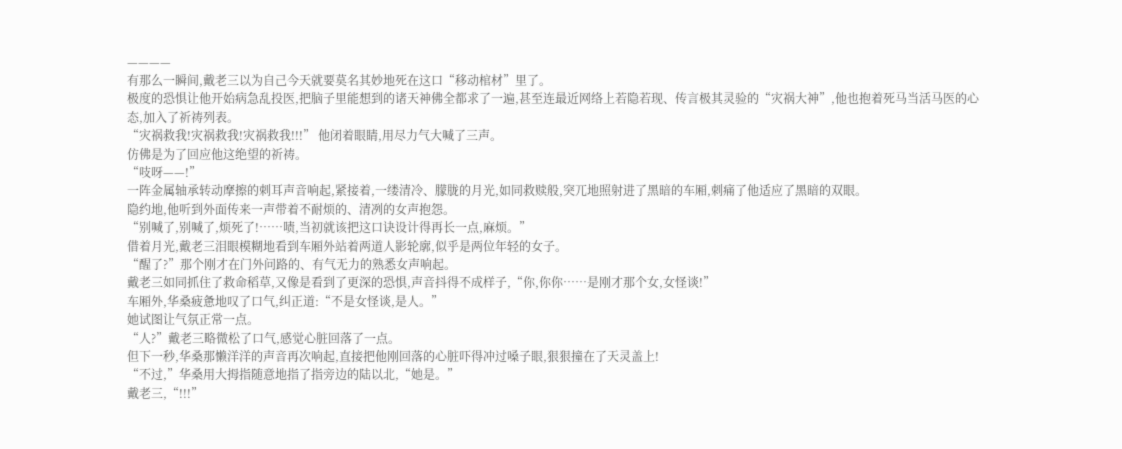————
有那么一瞬间,戴老三以为自己今天就要莫名其妙地死在这口“移动棺材”里了。
极度的恐惧让他开始病急乱投医,把脑子里能想到的诸天神佛全都求了一遍,甚至连最近网络上若隐若现、传言极其灵验的“灾祸大神”,他也抱着死马当活马医的心态,加入了祈祷列表。
“灾祸救我!灾祸救我!灾祸救我!!!” 他闭着眼睛,用尽力气大喊了三声。
仿佛是为了回应他这绝望的祈祷。
“吱呀——!”
一阵金属轴承转动摩擦的刺耳声音响起,紧接着,一缕清冷、朦胧的月光,如同救赎般,突兀地照射进了黑暗的车厢,刺痛了他适应了黑暗的双眼。
隐约地,他听到外面传来一声带着不耐烦的、清冽的女声抱怨。
“别喊了,别喊了,烦死了!……啧,当初就该把这口诀设计得再长一点,麻烦。”
借着月光,戴老三泪眼模糊地看到车厢外站着两道人影轮廓,似乎是两位年轻的女子。
“醒了?”那个刚才在门外问路的、有气无力的熟悉女声响起。
戴老三如同抓住了救命稻草,又像是看到了更深的恐惧,声音抖得不成样子,“你,你你……是刚才那个女,女怪谈!”
车厢外,华桑疲惫地叹了口气,纠正道:“不是女怪谈,是人。”
她试图让气氛正常一点。
“人?”戴老三略微松了口气,感觉心脏回落了一点。
但下一秒,华桑那懒洋洋的声音再次响起,直接把他刚回落的心脏吓得冲过嗓子眼,狠狠撞在了天灵盖上!
“不过,”华桑用大拇指随意地指了指旁边的陆以北,“她是。”
戴老三,“!!!”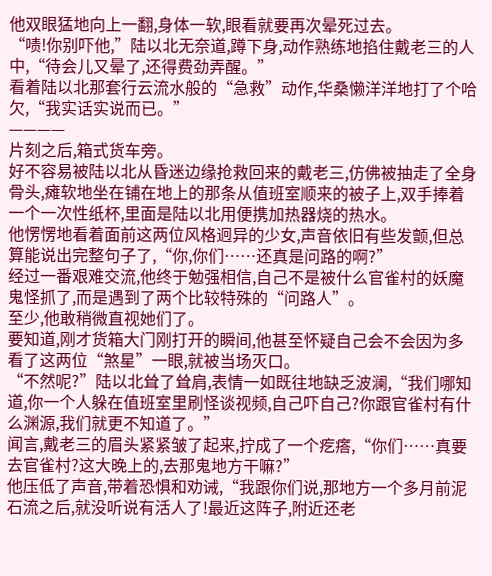他双眼猛地向上一翻,身体一软,眼看就要再次晕死过去。
“啧!你别吓他,”陆以北无奈道,蹲下身,动作熟练地掐住戴老三的人中,“待会儿又晕了,还得费劲弄醒。”
看着陆以北那套行云流水般的“急救”动作,华桑懒洋洋地打了个哈欠,“我实话实说而已。”
————
片刻之后,箱式货车旁。
好不容易被陆以北从昏迷边缘抢救回来的戴老三,仿佛被抽走了全身骨头,瘫软地坐在铺在地上的那条从值班室顺来的被子上,双手捧着一个一次性纸杯,里面是陆以北用便携加热器烧的热水。
他愣愣地看着面前这两位风格迥异的少女,声音依旧有些发颤,但总算能说出完整句子了,“你,你们……还真是问路的啊?”
经过一番艰难交流,他终于勉强相信,自己不是被什么官雀村的妖魔鬼怪抓了,而是遇到了两个比较特殊的“问路人”。
至少,他敢稍微直视她们了。
要知道,刚才货箱大门刚打开的瞬间,他甚至怀疑自己会不会因为多看了这两位“煞星”一眼,就被当场灭口。
“不然呢?”陆以北耸了耸肩,表情一如既往地缺乏波澜,“我们哪知道,你一个人躲在值班室里刷怪谈视频,自己吓自己?你跟官雀村有什么渊源,我们就更不知道了。”
闻言,戴老三的眉头紧紧皱了起来,拧成了一个疙瘩,“你们……真要去官雀村?这大晚上的,去那鬼地方干嘛?”
他压低了声音,带着恐惧和劝诫,“我跟你们说,那地方一个多月前泥石流之后,就没听说有活人了!最近这阵子,附近还老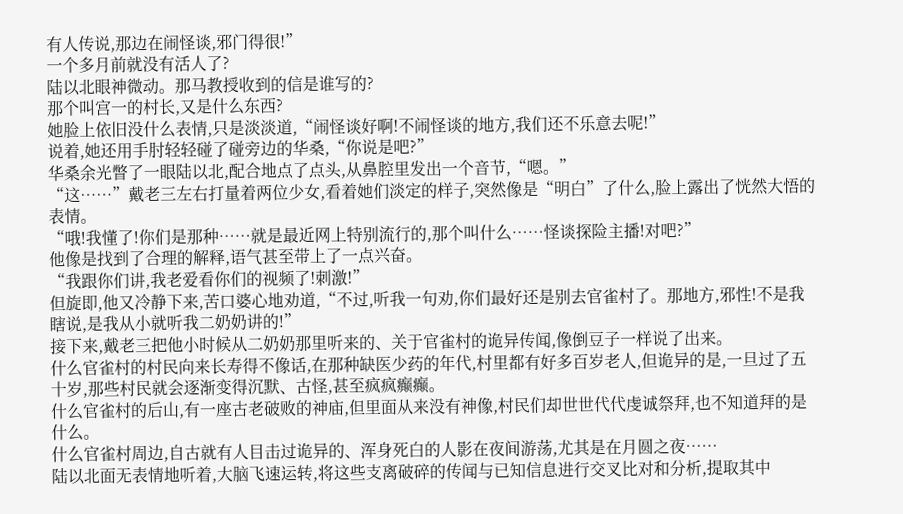有人传说,那边在闹怪谈,邪门得很!”
一个多月前就没有活人了?
陆以北眼神微动。那马教授收到的信是谁写的?
那个叫宫一的村长,又是什么东西?
她脸上依旧没什么表情,只是淡淡道,“闹怪谈好啊!不闹怪谈的地方,我们还不乐意去呢!”
说着,她还用手肘轻轻碰了碰旁边的华桑,“你说是吧?”
华桑余光瞥了一眼陆以北,配合地点了点头,从鼻腔里发出一个音节,“嗯。”
“这……”戴老三左右打量着两位少女,看着她们淡定的样子,突然像是“明白”了什么,脸上露出了恍然大悟的表情。
“哦!我懂了!你们是那种……就是最近网上特别流行的,那个叫什么……怪谈探险主播!对吧?”
他像是找到了合理的解释,语气甚至带上了一点兴奋。
“我跟你们讲,我老爱看你们的视频了!刺激!”
但旋即,他又冷静下来,苦口婆心地劝道,“不过,听我一句劝,你们最好还是别去官雀村了。那地方,邪性!不是我瞎说,是我从小就听我二奶奶讲的!”
接下来,戴老三把他小时候从二奶奶那里听来的、关于官雀村的诡异传闻,像倒豆子一样说了出来。
什么官雀村的村民向来长寿得不像话,在那种缺医少药的年代,村里都有好多百岁老人,但诡异的是,一旦过了五十岁,那些村民就会逐渐变得沉默、古怪,甚至疯疯癫癫。
什么官雀村的后山,有一座古老破败的神庙,但里面从来没有神像,村民们却世世代代虔诚祭拜,也不知道拜的是什么。
什么官雀村周边,自古就有人目击过诡异的、浑身死白的人影在夜间游荡,尤其是在月圆之夜……
陆以北面无表情地听着,大脑飞速运转,将这些支离破碎的传闻与已知信息进行交叉比对和分析,提取其中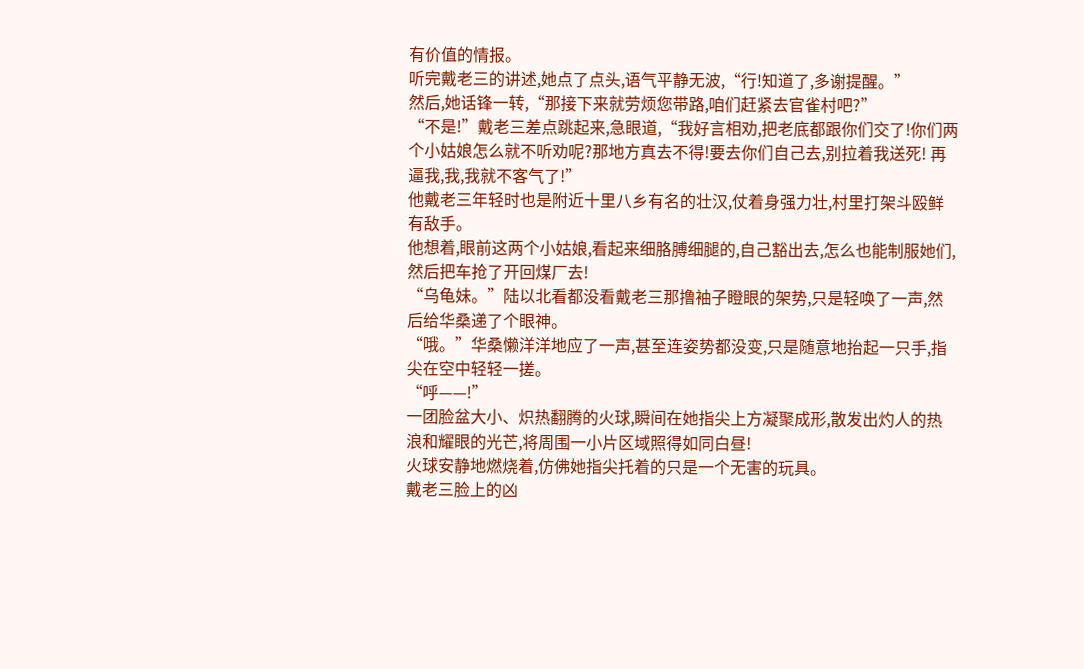有价值的情报。
听完戴老三的讲述,她点了点头,语气平静无波,“行!知道了,多谢提醒。”
然后,她话锋一转,“那接下来就劳烦您带路,咱们赶紧去官雀村吧?”
“不是!”戴老三差点跳起来,急眼道,“我好言相劝,把老底都跟你们交了!你们两个小姑娘怎么就不听劝呢?那地方真去不得!要去你们自己去,别拉着我送死! 再逼我,我,我就不客气了!”
他戴老三年轻时也是附近十里八乡有名的壮汉,仗着身强力壮,村里打架斗殴鲜有敌手。
他想着,眼前这两个小姑娘,看起来细胳膊细腿的,自己豁出去,怎么也能制服她们,然后把车抢了开回煤厂去!
“乌龟妹。”陆以北看都没看戴老三那撸袖子瞪眼的架势,只是轻唤了一声,然后给华桑递了个眼神。
“哦。”华桑懒洋洋地应了一声,甚至连姿势都没变,只是随意地抬起一只手,指尖在空中轻轻一搓。
“呼——!”
一团脸盆大小、炽热翻腾的火球,瞬间在她指尖上方凝聚成形,散发出灼人的热浪和耀眼的光芒,将周围一小片区域照得如同白昼!
火球安静地燃烧着,仿佛她指尖托着的只是一个无害的玩具。
戴老三脸上的凶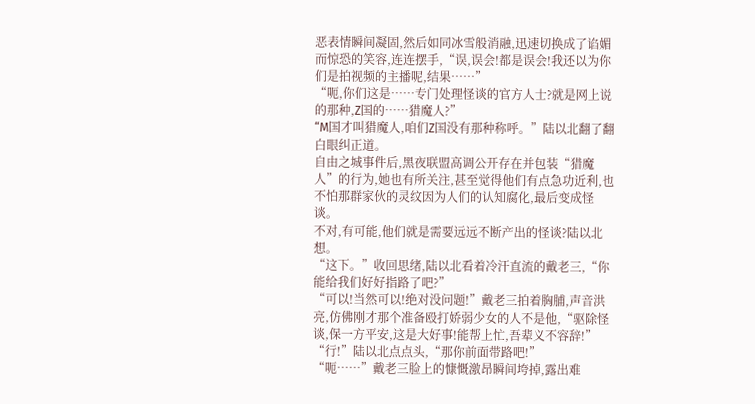恶表情瞬间凝固,然后如同冰雪般消融,迅速切换成了谄媚而惊恐的笑容,连连摆手,“误,误会!都是误会!我还以为你们是拍视频的主播呢,结果……”
“呃,你们这是……专门处理怪谈的官方人士?就是网上说的那种,Z国的……猎魔人?”
“M国才叫猎魔人,咱们Z国没有那种称呼。”陆以北翻了翻白眼纠正道。
自由之城事件后,黑夜联盟高调公开存在并包装“猎魔人”的行为,她也有所关注,甚至觉得他们有点急功近利,也不怕那群家伙的灵纹因为人们的认知腐化,最后变成怪谈。
不对,有可能,他们就是需要远远不断产出的怪谈?陆以北想。
“这下。”收回思绪,陆以北看着冷汗直流的戴老三,“你能给我们好好指路了吧?”
“可以!当然可以!绝对没问题!”戴老三拍着胸脯,声音洪亮,仿佛刚才那个准备殴打娇弱少女的人不是他,“驱除怪谈,保一方平安,这是大好事!能帮上忙,吾辈义不容辞!”
“行!”陆以北点点头,“那你前面带路吧!”
“呃……”戴老三脸上的慷慨激昂瞬间垮掉,露出难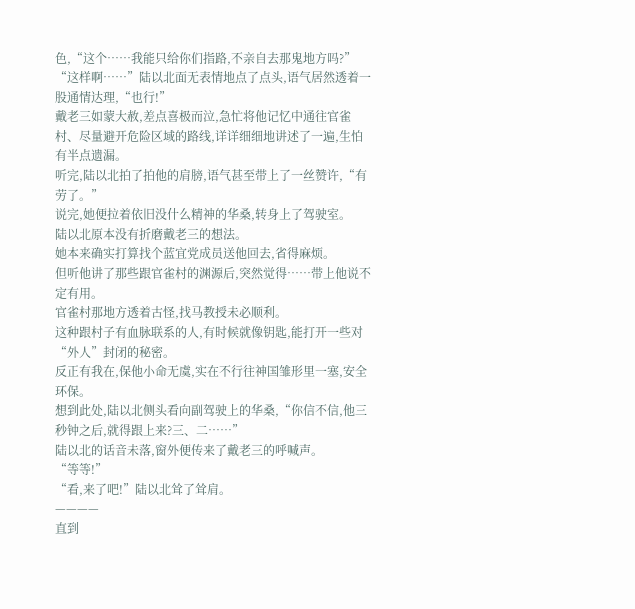色,“这个……我能只给你们指路,不亲自去那鬼地方吗?”
“这样啊……”陆以北面无表情地点了点头,语气居然透着一股通情达理,“也行!”
戴老三如蒙大赦,差点喜极而泣,急忙将他记忆中通往官雀村、尽量避开危险区域的路线,详详细细地讲述了一遍,生怕有半点遗漏。
听完,陆以北拍了拍他的肩膀,语气甚至带上了一丝赞许,“有劳了。”
说完,她便拉着依旧没什么精神的华桑,转身上了驾驶室。
陆以北原本没有折磨戴老三的想法。
她本来确实打算找个蓝宜党成员送他回去,省得麻烦。
但听他讲了那些跟官雀村的渊源后,突然觉得……带上他说不定有用。
官雀村那地方透着古怪,找马教授未必顺利。
这种跟村子有血脉联系的人,有时候就像钥匙,能打开一些对“外人”封闭的秘密。
反正有我在,保他小命无虞,实在不行往神国雏形里一塞,安全环保。
想到此处,陆以北侧头看向副驾驶上的华桑,“你信不信,他三秒钟之后,就得跟上来?三、二……”
陆以北的话音未落,窗外便传来了戴老三的呼喊声。
“等等!”
“看,来了吧!”陆以北耸了耸肩。
————
直到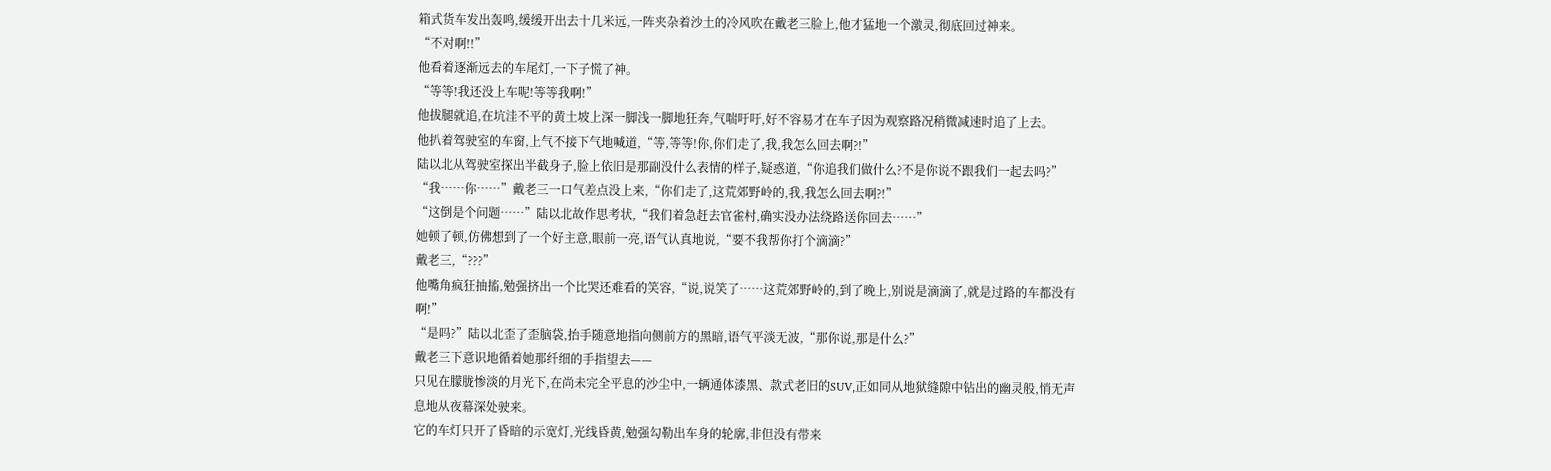箱式货车发出轰鸣,缓缓开出去十几米远,一阵夹杂着沙土的冷风吹在戴老三脸上,他才猛地一个激灵,彻底回过神来。
“不对啊!!”
他看着逐渐远去的车尾灯,一下子慌了神。
“等等!我还没上车呢!等等我啊!”
他拔腿就追,在坑洼不平的黄土坡上深一脚浅一脚地狂奔,气喘吁吁,好不容易才在车子因为观察路况稍微减速时追了上去。
他扒着驾驶室的车窗,上气不接下气地喊道,“等,等等!你,你们走了,我,我怎么回去啊?!”
陆以北从驾驶室探出半截身子,脸上依旧是那副没什么表情的样子,疑惑道,“你追我们做什么?不是你说不跟我们一起去吗?”
“我……你……”戴老三一口气差点没上来,“你们走了,这荒郊野岭的,我,我怎么回去啊?!”
“这倒是个问题……”陆以北故作思考状,“我们着急赶去官雀村,确实没办法绕路送你回去……”
她顿了顿,仿佛想到了一个好主意,眼前一亮,语气认真地说,“要不我帮你打个滴滴?”
戴老三,“???”
他嘴角疯狂抽搐,勉强挤出一个比哭还难看的笑容,“说,说笑了……这荒郊野岭的,到了晚上,别说是滴滴了,就是过路的车都没有啊!”
“是吗?”陆以北歪了歪脑袋,抬手随意地指向侧前方的黑暗,语气平淡无波,“那你说,那是什么?”
戴老三下意识地循着她那纤细的手指望去——
只见在朦胧惨淡的月光下,在尚未完全平息的沙尘中,一辆通体漆黑、款式老旧的SUV,正如同从地狱缝隙中钻出的幽灵般,悄无声息地从夜幕深处驶来。
它的车灯只开了昏暗的示宽灯,光线昏黄,勉强勾勒出车身的轮廓,非但没有带来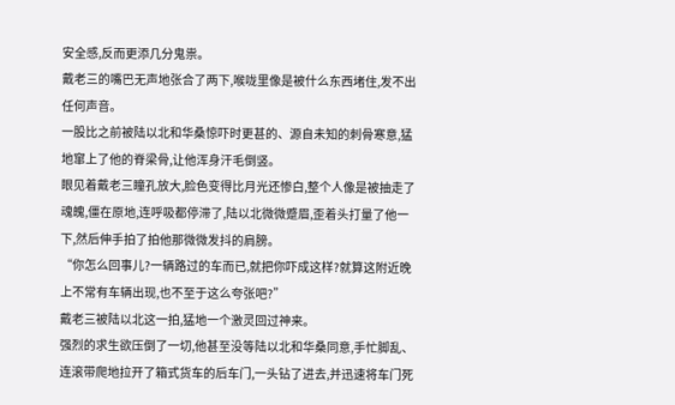安全感,反而更添几分鬼祟。
戴老三的嘴巴无声地张合了两下,喉咙里像是被什么东西堵住,发不出任何声音。
一股比之前被陆以北和华桑惊吓时更甚的、源自未知的刺骨寒意,猛地窜上了他的脊梁骨,让他浑身汗毛倒竖。
眼见着戴老三瞳孔放大,脸色变得比月光还惨白,整个人像是被抽走了魂魄,僵在原地,连呼吸都停滞了,陆以北微微蹙眉,歪着头打量了他一下,然后伸手拍了拍他那微微发抖的肩膀。
“你怎么回事儿?一辆路过的车而已,就把你吓成这样?就算这附近晚上不常有车辆出现,也不至于这么夸张吧?”
戴老三被陆以北这一拍,猛地一个激灵回过神来。
强烈的求生欲压倒了一切,他甚至没等陆以北和华桑同意,手忙脚乱、连滚带爬地拉开了箱式货车的后车门,一头钻了进去,并迅速将车门死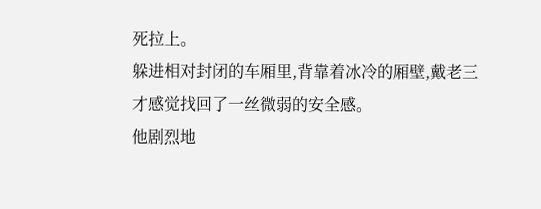死拉上。
躲进相对封闭的车厢里,背靠着冰冷的厢壁,戴老三才感觉找回了一丝微弱的安全感。
他剧烈地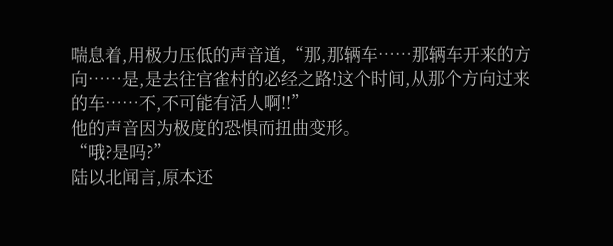喘息着,用极力压低的声音道,“那,那辆车……那辆车开来的方向……是,是去往官雀村的必经之路!这个时间,从那个方向过来的车……不,不可能有活人啊!!”
他的声音因为极度的恐惧而扭曲变形。
“哦?是吗?”
陆以北闻言,原本还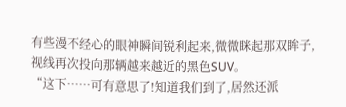有些漫不经心的眼神瞬间锐利起来,微微眯起那双眸子,视线再次投向那辆越来越近的黑色SUV。
“这下……可有意思了!知道我们到了,居然还派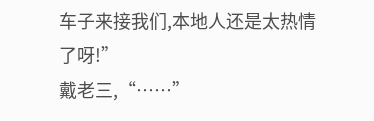车子来接我们,本地人还是太热情了呀!”
戴老三,“……”